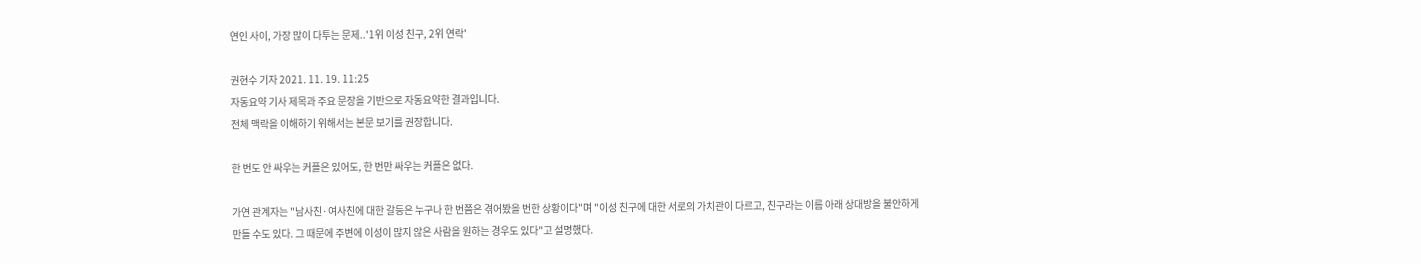연인 사이, 가장 많이 다투는 문제..'1위 이성 친구, 2위 연락'

권현수 기자 2021. 11. 19. 11:25
자동요약 기사 제목과 주요 문장을 기반으로 자동요약한 결과입니다.
전체 맥락을 이해하기 위해서는 본문 보기를 권장합니다.

한 번도 안 싸우는 커플은 있어도, 한 번만 싸우는 커플은 없다.

가연 관계자는 "남사친·여사친에 대한 갈등은 누구나 한 번쯤은 겪어봤을 번한 상황이다"며 "이성 친구에 대한 서로의 가치관이 다르고, 친구라는 이름 아래 상대방을 불안하게 만들 수도 있다. 그 때문에 주변에 이성이 많지 않은 사람을 원하는 경우도 있다"고 설명했다.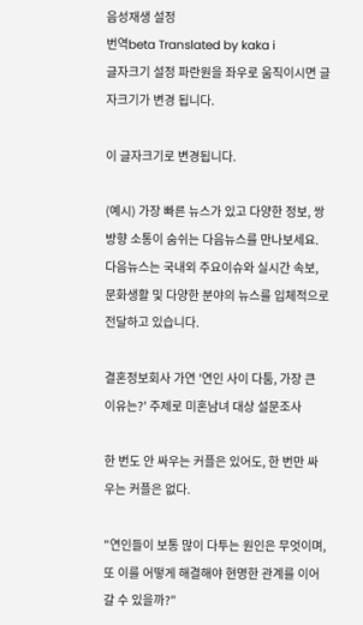음성재생 설정
번역beta Translated by kaka i
글자크기 설정 파란원을 좌우로 움직이시면 글자크기가 변경 됩니다.

이 글자크기로 변경됩니다.

(예시) 가장 빠른 뉴스가 있고 다양한 정보, 쌍방향 소통이 숨쉬는 다음뉴스를 만나보세요. 다음뉴스는 국내외 주요이슈와 실시간 속보, 문화생활 및 다양한 분야의 뉴스를 입체적으로 전달하고 있습니다.

결혼정보회사 가연 '연인 사이 다툼, 가장 큰 이유는?' 주제로 미혼남녀 대상 설문조사

한 번도 안 싸우는 커플은 있어도, 한 번만 싸우는 커플은 없다.

"연인들이 보통 많이 다투는 원인은 무엇이며, 또 이를 어떻게 해결해야 현명한 관계를 이어갈 수 있을까?"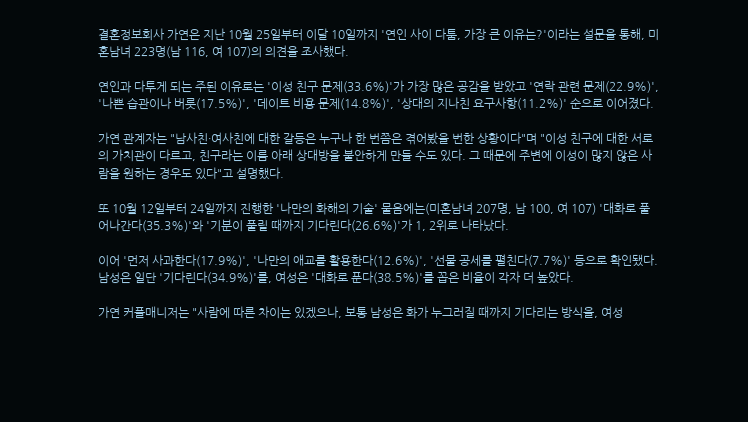결혼정보회사 가연은 지난 10월 25일부터 이달 10일까지 '연인 사이 다툼, 가장 큰 이유는?'이라는 설문을 통해, 미혼남녀 223명(남 116, 여 107)의 의견을 조사했다.

연인과 다투게 되는 주된 이유로는 '이성 친구 문제(33.6%)'가 가장 많은 공감을 받았고 '연락 관련 문제(22.9%)', '나쁜 습관이나 버릇(17.5%)', '데이트 비용 문제(14.8%)', '상대의 지나친 요구사항(11.2%)' 순으로 이어졌다.

가연 관계자는 "남사친·여사친에 대한 갈등은 누구나 한 번쯤은 겪어봤을 번한 상황이다"며 "이성 친구에 대한 서로의 가치관이 다르고, 친구라는 이름 아래 상대방을 불안하게 만들 수도 있다. 그 때문에 주변에 이성이 많지 않은 사람을 원하는 경우도 있다"고 설명했다.

또 10월 12일부터 24일까지 진행한 '나만의 화해의 기술' 물음에는(미혼남녀 207명, 남 100, 여 107) '대화로 풀어나간다(35.3%)'와 '기분이 풀릴 때까지 기다린다(26.6%)'가 1, 2위로 나타났다.

이어 '먼저 사과한다(17.9%)', '나만의 애교를 활용한다(12.6%)', '선물 공세를 펼친다(7.7%)' 등으로 확인됐다. 남성은 일단 '기다린다(34.9%)'를, 여성은 '대화로 푼다(38.5%)'를 꼽은 비율이 각자 더 높았다.

가연 커플매니저는 "사람에 따른 차이는 있겠으나, 보통 남성은 화가 누그러질 때까지 기다리는 방식을, 여성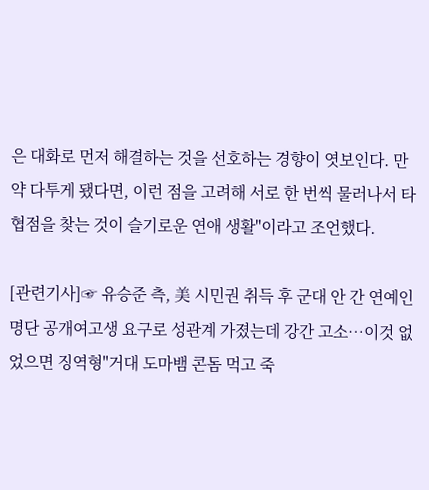은 대화로 먼저 해결하는 것을 선호하는 경향이 엿보인다. 만약 다투게 됐다면, 이런 점을 고려해 서로 한 번씩 물러나서 타협점을 찾는 것이 슬기로운 연애 생활"이라고 조언했다.

[관련기사]☞ 유승준 측, 美 시민권 취득 후 군대 안 간 연예인 명단 공개여고생 요구로 성관계 가졌는데 강간 고소…이것 없었으면 징역형"거대 도마뱀 콘돔 먹고 죽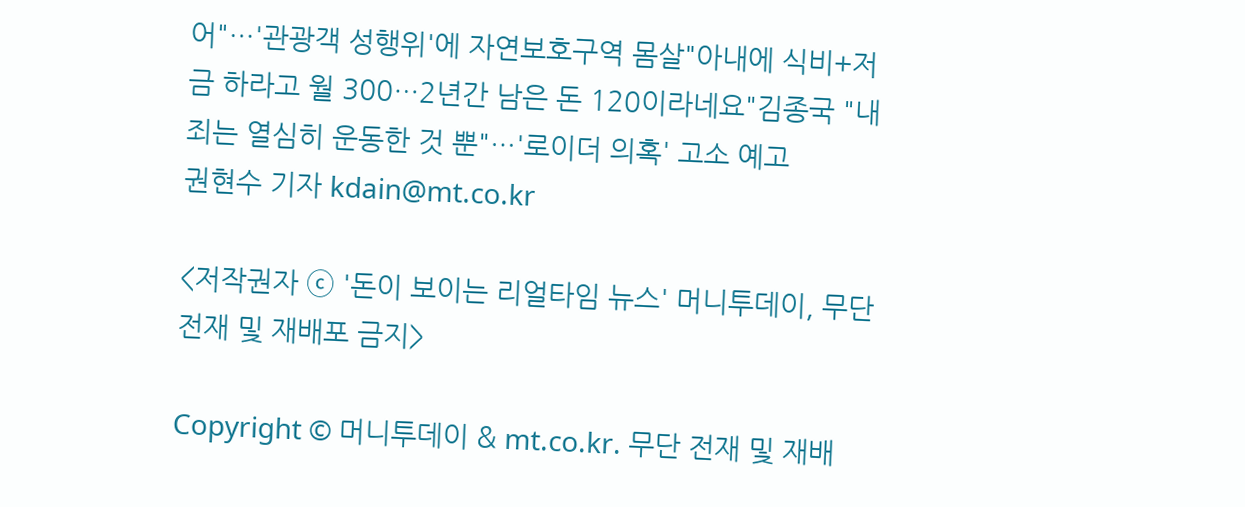어"…'관광객 성행위'에 자연보호구역 몸살"아내에 식비+저금 하라고 월 300…2년간 남은 돈 120이라네요"김종국 "내 죄는 열심히 운동한 것 뿐"…'로이더 의혹' 고소 예고
권현수 기자 kdain@mt.co.kr

<저작권자 ⓒ '돈이 보이는 리얼타임 뉴스' 머니투데이, 무단전재 및 재배포 금지>

Copyright © 머니투데이 & mt.co.kr. 무단 전재 및 재배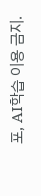포, AI학습 이용 금지.